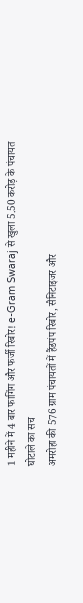1 महीने में 4 बार फागिंग और फर्जी रिबोर! e-Gram Swaraj से खुला 5.50 करोड़ के पंचायत घोटाले का सच
अमरोहा की 576 ग्राम पंचायतों में हैंडपंप रिबोर, सैनिटाइजर और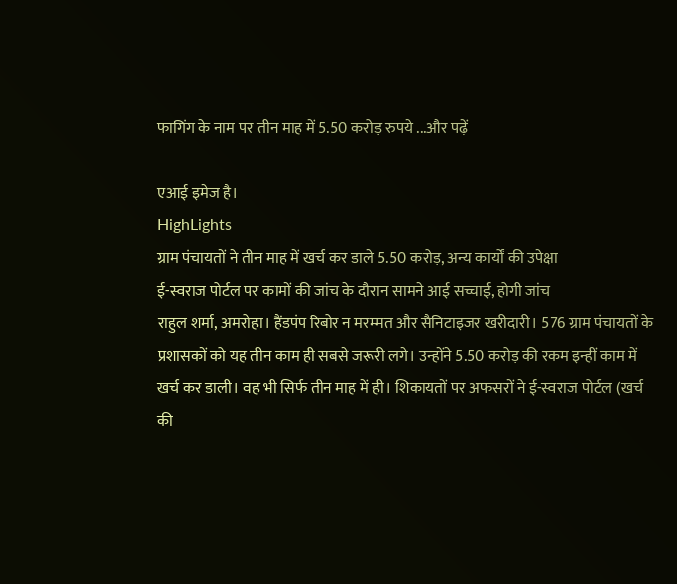फागिंग के नाम पर तीन माह में 5.50 करोड़ रुपये ...और पढ़ें

एआई इमेज है।
HighLights
ग्राम पंचायतों ने तीन माह में खर्च कर डाले 5.50 करोड़, अन्य कार्यों की उपेक्षा
ई-स्वराज पोर्टल पर कामों की जांच के दौरान सामने आई सच्चाई, होगी जांच
राहुल शर्मा, अमरोहा। हैंडपंप रिबोर न मरम्मत और सैनिटाइजर खरीदारी। 576 ग्राम पंचायतों के प्रशासकों को यह तीन काम ही सबसे जरूरी लगे। उन्होंने 5.50 करोड़ की रकम इन्हीं काम में खर्च कर डाली। वह भी सिर्फ तीन माह में ही। शिकायतों पर अफसरों ने ई-स्वराज पोर्टल (खर्च की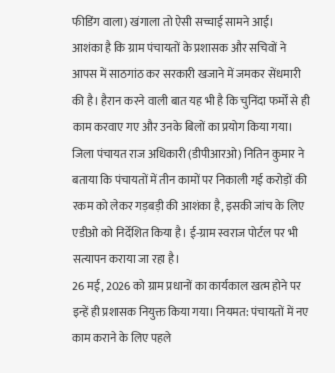फीडिंग वाला) खंगाला तो ऐसी सच्चाई सामने आई।
आशंका है कि ग्राम पंचायतों के प्रशासक और सचिवों ने आपस में साठगांठ कर सरकारी खजाने में जमकर सेंधमारी की है। हैरान करने वाली बात यह भी है कि चुनिंदा फर्मों से ही काम करवाए गए और उनके बिलों का प्रयोग किया गया।
जिला पंचायत राज अधिकारी (डीपीआरओ) नितिन कुमार ने बताया कि पंचायतों में तीन कामों पर निकाली गई करोड़ों की रकम को लेकर गड़बड़ी की आशंका है, इसकी जांच के लिए एडीओ को निर्देशित किया है। ई-ग्राम स्वराज पोर्टल पर भी सत्यापन कराया जा रहा है।
26 मई, 2026 को ग्राम प्रधानों का कार्यकाल खत्म होने पर इन्हें ही प्रशासक नियुक्त किया गया। नियमत: पंचायतों में नए काम कराने के लिए पहले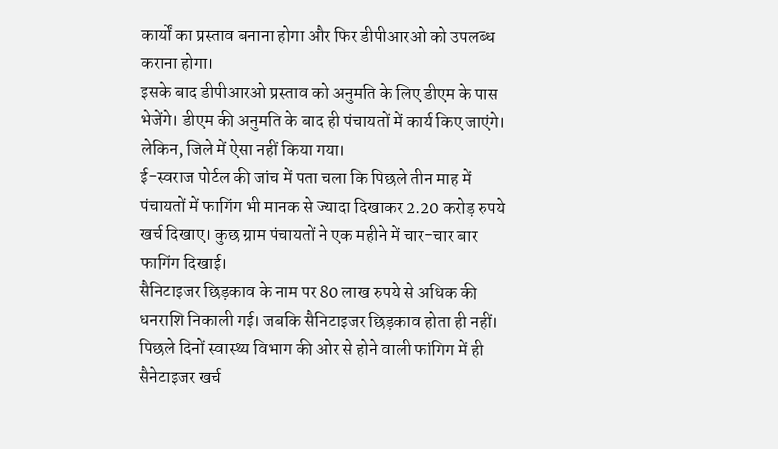कार्यों का प्रस्ताव बनाना होगा और फिर डीपीआरओ को उपलब्ध कराना होगा।
इसके बाद डीपीआरओ प्रस्ताव को अनुमति के लिए डीएम के पास भेजेंगे। डीएम की अनुमति के बाद ही पंचायतों में कार्य किए जाएंगे। लेकिन, जिले में ऐसा नहीं किया गया।
ई-स्वराज पोर्टल की जांच में पता चला कि पिछले तीन माह में पंचायतों में फागिंग भी मानक से ज्यादा दिखाकर 2.20 करोड़ रुपये खर्च दिखाए। कुछ ग्राम पंचायतों ने एक महीने में चार-चार बार फागिंग दिखाई।
सैनिटाइजर छिड़काव के नाम पर 80 लाख रुपये से अधिक की धनराशि निकाली गई। जबकि सैनिटाइजर छिड़काव होता ही नहीं। पिछले दिनों स्वास्थ्य विभाग की ओर से होने वाली फांगिग में ही सैनेटाइजर खर्च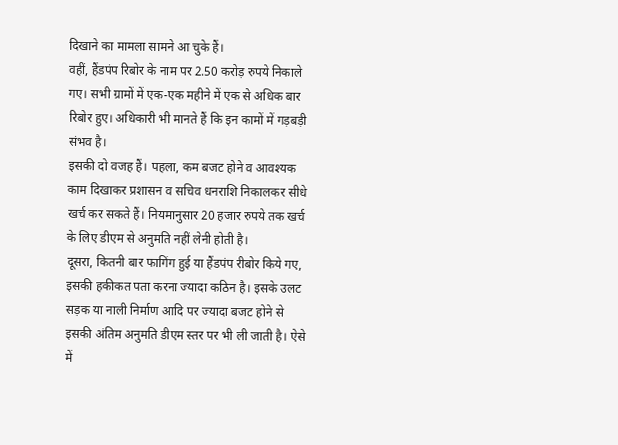दिखाने का मामला सामने आ चुके हैं।
वहीं, हैंडपंप रिबोर के नाम पर 2.50 करोड़ रुपये निकाले गए। सभी ग्रामों में एक-एक महीने में एक से अधिक बार रिबोर हुए। अधिकारी भी मानते हैं कि इन कामों में गड़बड़ी संभव है।
इसकी दो वजह हैं। पहला, कम बजट होने व आवश्यक काम दिखाकर प्रशासन व सचिव धनराशि निकालकर सीधे खर्च कर सकते हैं। नियमानुसार 20 हजार रुपये तक खर्च के लिए डीएम से अनुमति नहीं लेनी होती है।
दूसरा, कितनी बार फागिंग हुई या हैंडपंप रीबोर किये गए, इसकी हकीकत पता करना ज्यादा कठिन है। इसके उलट सड़क या नाली निर्माण आदि पर ज्यादा बजट होने से इसकी अंतिम अनुमति डीएम स्तर पर भी ली जाती है। ऐसे में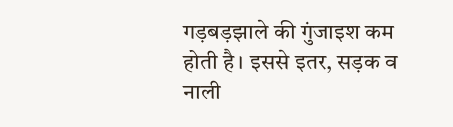गड़बड़झाले की गुंजाइश कम होती है। इससे इतर, सड़क व नाली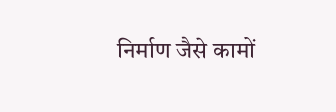निर्माण जैसे कामों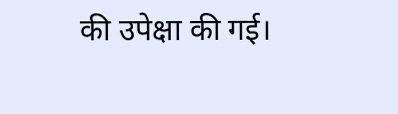की उपेक्षा की गई।